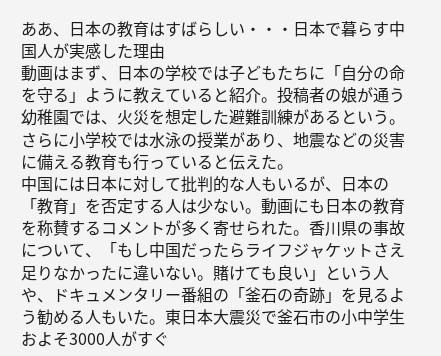ああ、日本の教育はすばらしい・・・日本で暮らす中国人が実感した理由
動画はまず、日本の学校では子どもたちに「自分の命を守る」ように教えていると紹介。投稿者の娘が通う幼稚園では、火災を想定した避難訓練があるという。さらに小学校では水泳の授業があり、地震などの災害に備える教育も行っていると伝えた。
中国には日本に対して批判的な人もいるが、日本の「教育」を否定する人は少ない。動画にも日本の教育を称賛するコメントが多く寄せられた。香川県の事故について、「もし中国だったらライフジャケットさえ足りなかったに違いない。賭けても良い」という人や、ドキュメンタリー番組の「釜石の奇跡」を見るよう勧める人もいた。東日本大震災で釜石市の小中学生およそ3000人がすぐ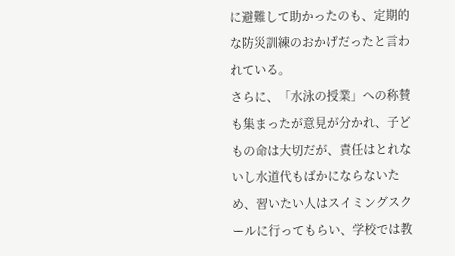に避難して助かったのも、定期的な防災訓練のおかげだったと言われている。
さらに、「水泳の授業」への称賛も集まったが意見が分かれ、子どもの命は大切だが、責任はとれないし水道代もばかにならないため、習いたい人はスイミングスクールに行ってもらい、学校では教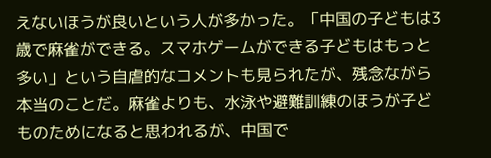えないほうが良いという人が多かった。「中国の子どもは3歳で麻雀ができる。スマホゲームができる子どもはもっと多い」という自虐的なコメントも見られたが、残念ながら本当のことだ。麻雀よりも、水泳や避難訓練のほうが子どものためになると思われるが、中国で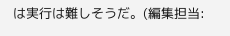は実行は難しそうだ。(編集担当: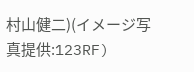村山健二)(イメージ写真提供:123RF)